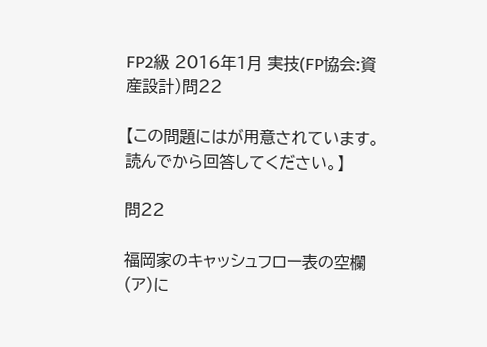FP2級 2016年1月 実技(FP協会:資産設計)問22

【この問題にはが用意されています。読んでから回答してください。】

問22

福岡家のキャッシュフロー表の空欄(ア)に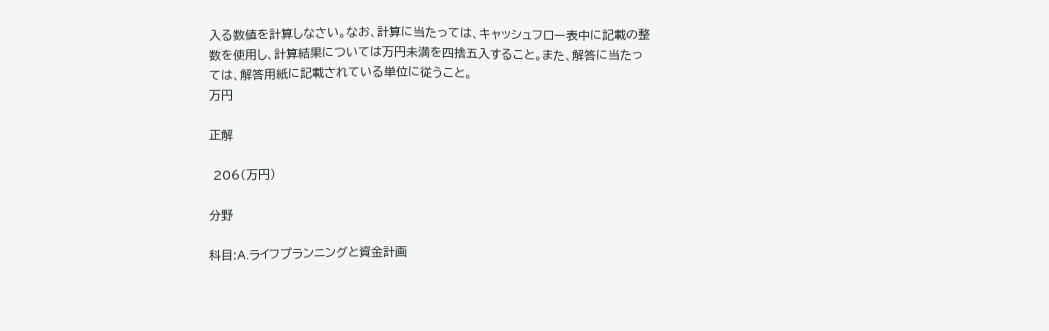入る数値を計算しなさい。なお、計算に当たっては、キャッシュフロー表中に記載の整数を使用し、計算結果については万円未満を四捨五入すること。また、解答に当たっては、解答用紙に記載されている単位に従うこと。
万円

正解

 206(万円)

分野

科目:A.ライフプランニングと資金計画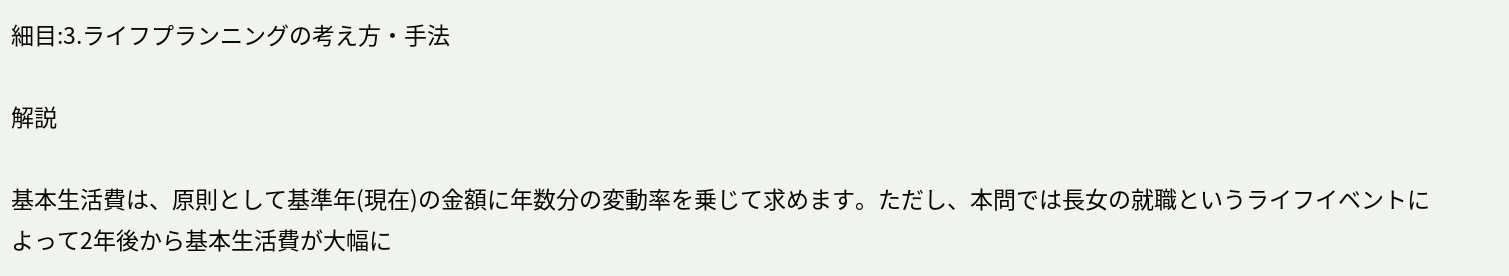細目:3.ライフプランニングの考え方・手法

解説

基本生活費は、原則として基準年(現在)の金額に年数分の変動率を乗じて求めます。ただし、本問では長女の就職というライフイベントによって2年後から基本生活費が大幅に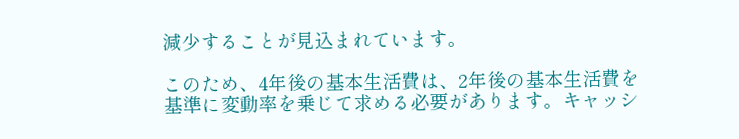減少することが見込まれています。

このため、4年後の基本生活費は、2年後の基本生活費を基準に変動率を乗じて求める必要があります。キャッシ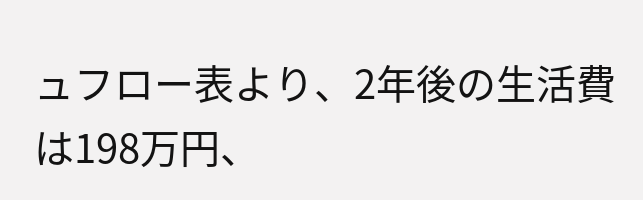ュフロー表より、2年後の生活費は198万円、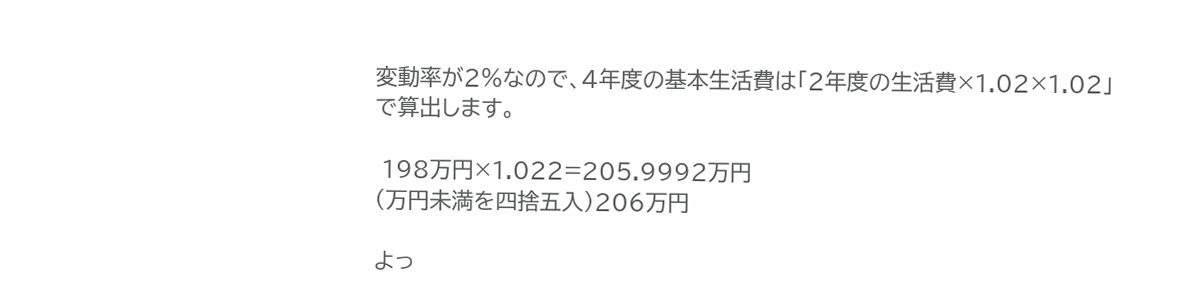変動率が2%なので、4年度の基本生活費は「2年度の生活費×1.02×1.02」で算出します。

 198万円×1.022=205.9992万円
(万円未満を四捨五入)206万円

よっ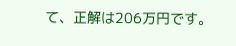て、正解は206万円です。